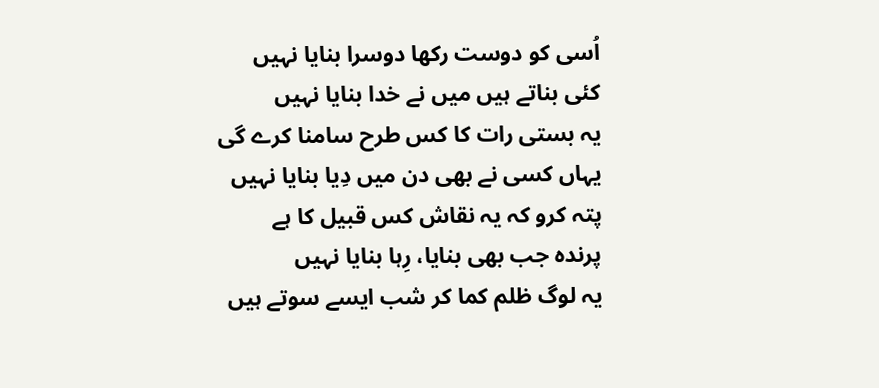اُسی کو دوست رکھا دوسرا بنایا نہیں
کئی بناتے ہیں میں نے خدا بنایا نہیں
یہ بستی رات کا کس طرح سامنا کرے گی
یہاں کسی نے بھی دن میں دِیا بنایا نہیں
پتہ کرو کہ یہ نقاش کس قبیل کا ہے
پرندہ جب بھی بنایا، رِہا بنایا نہیں
یہ لوگ ظلم کما کر شب ایسے سوتے ہیں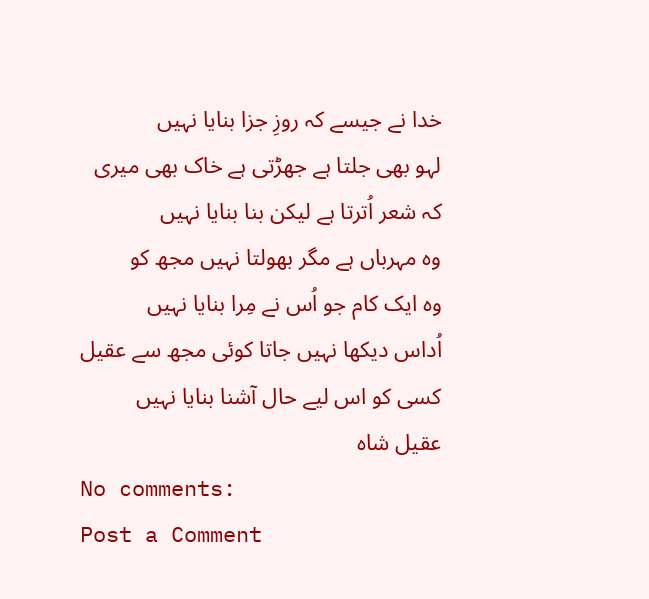خدا نے جیسے کہ روزِ جزا بنایا نہیں
لہو بھی جلتا ہے جھڑتی ہے خاک بھی میری
کہ شعر اُترتا ہے لیکن بنا بنایا نہیں
وہ مہرباں ہے مگر بھولتا نہیں مجھ کو
وہ ایک کام جو اُس نے مِرا بنایا نہیں
اُداس دیکھا نہیں جاتا کوئی مجھ سے عقیل
کسی کو اس لیے حال آشنا بنایا نہیں
عقیل شاہ
No comments:
Post a Comment